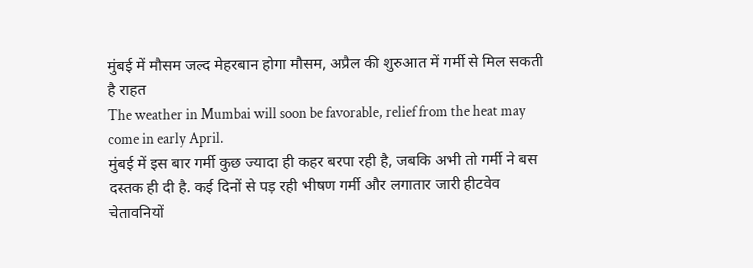मुंबई में मौसम जल्द मेहरबान होगा मौसम, अप्रैल की शुरुआत में गर्मी से मिल सकती है राहत
The weather in Mumbai will soon be favorable, relief from the heat may come in early April.
मुंबई में इस बार गर्मी कुछ ज्यादा ही कहर बरपा रही है, जबकि अभी तो गर्मी ने बस दस्तक ही दी है. कई दिनों से पड़ रही भीषण गर्मी और लगातार जारी हीटवेव चेतावनियों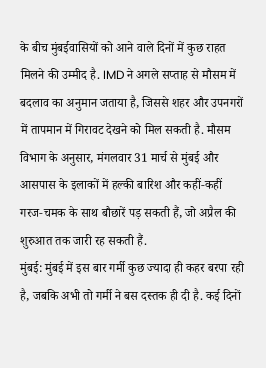के बीच मुंबईवासियों को आने वाले दिनों में कुछ राहत मिलने की उम्मीद है. IMD ने अगले सप्ताह से मौसम में बदलाव का अनुमान जताया है, जिससे शहर और उपनगरों में तापमान में गिरावट देखने को मिल सकती है. मौसम विभाग के अनुसार, मंगलवार 31 मार्च से मुंबई और आसपास के इलाकों में हल्की बारिश और कहीं‑कहीं गरज‑चमक के साथ बौछारें पड़ सकती हैं, जो अप्रैल की शुरुआत तक जारी रह सकती हैं.
मुंबई: मुंबई में इस बार गर्मी कुछ ज्यादा ही कहर बरपा रही है, जबकि अभी तो गर्मी ने बस दस्तक ही दी है. कई दिनों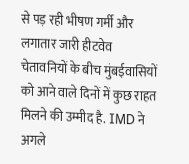से पड़ रही भीषण गर्मी और लगातार जारी हीटवेव चेतावनियों के बीच मुंबईवासियों को आने वाले दिनों में कुछ राहत मिलने की उम्मीद है. IMD ने अगले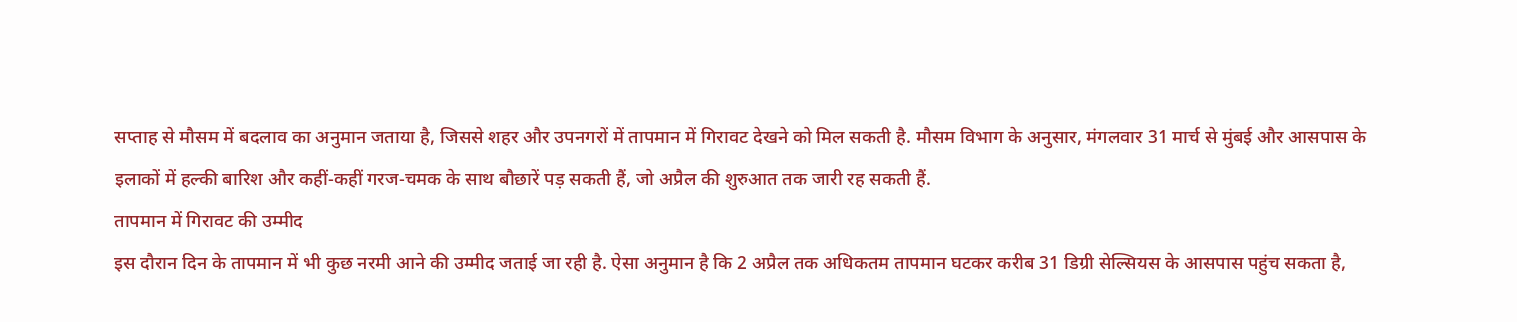सप्ताह से मौसम में बदलाव का अनुमान जताया है, जिससे शहर और उपनगरों में तापमान में गिरावट देखने को मिल सकती है. मौसम विभाग के अनुसार, मंगलवार 31 मार्च से मुंबई और आसपास के इलाकों में हल्की बारिश और कहीं‑कहीं गरज‑चमक के साथ बौछारें पड़ सकती हैं, जो अप्रैल की शुरुआत तक जारी रह सकती हैं.
तापमान में गिरावट की उम्मीद
इस दौरान दिन के तापमान में भी कुछ नरमी आने की उम्मीद जताई जा रही है. ऐसा अनुमान है कि 2 अप्रैल तक अधिकतम तापमान घटकर करीब 31 डिग्री सेल्सियस के आसपास पहुंच सकता है,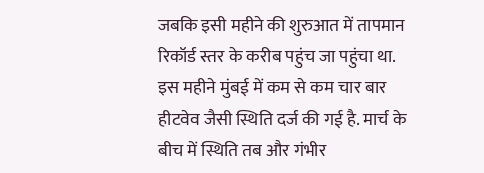जबकि इसी महीने की शुरुआत में तापमान रिकॉर्ड स्तर के करीब पहुंच जा पहुंचा था. इस महीने मुंबई में कम से कम चार बार हीटवेव जैसी स्थिति दर्ज की गई है. मार्च के बीच में स्थिति तब और गंभीर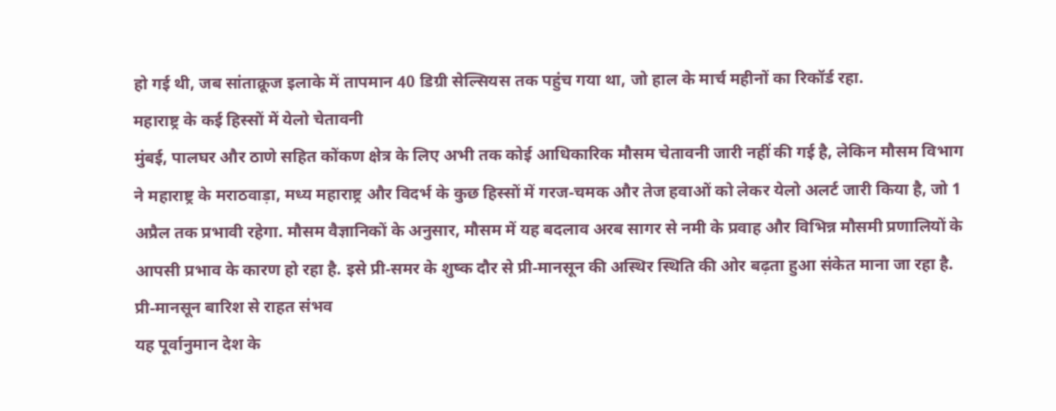हो गई थी, जब सांताक्रूज इलाके में तापमान 40 डिग्री सेल्सियस तक पहुंच गया था, जो हाल के मार्च महीनों का रिकॉर्ड रहा.
महाराष्ट्र के कई हिस्सों में येलो चेतावनी
मुंबई, पालघर और ठाणे सहित कोंकण क्षेत्र के लिए अभी तक कोई आधिकारिक मौसम चेतावनी जारी नहीं की गई है, लेकिन मौसम विभाग ने महाराष्ट्र के मराठवाड़ा, मध्य महाराष्ट्र और विदर्भ के कुछ हिस्सों में गरज‑चमक और तेज हवाओं को लेकर येलो अलर्ट जारी किया है, जो 1 अप्रैल तक प्रभावी रहेगा. मौसम वैज्ञानिकों के अनुसार, मौसम में यह बदलाव अरब सागर से नमी के प्रवाह और विभिन्न मौसमी प्रणालियों के आपसी प्रभाव के कारण हो रहा है. इसे प्री‑समर के शुष्क दौर से प्री‑मानसून की अस्थिर स्थिति की ओर बढ़ता हुआ संकेत माना जा रहा है.
प्री‑मानसून बारिश से राहत संभव
यह पूर्वानुमान देश के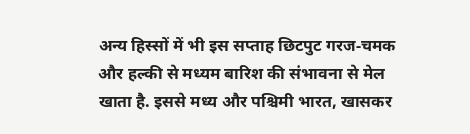अन्य हिस्सों में भी इस सप्ताह छिटपुट गरज‑चमक और हल्की से मध्यम बारिश की संभावना से मेल खाता है. इससे मध्य और पश्चिमी भारत, खासकर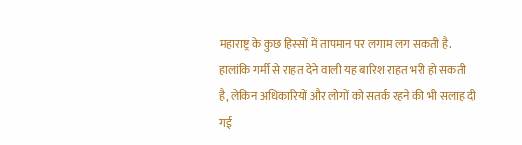महाराष्ट्र के कुछ हिस्सों में तापमान पर लगाम लग सकती है. हालांकि गर्मी से राहत देने वाली यह बारिश राहत भरी हो सकती है, लेकिन अधिकारियों और लोगों को सतर्क रहने की भी सलाह दी गई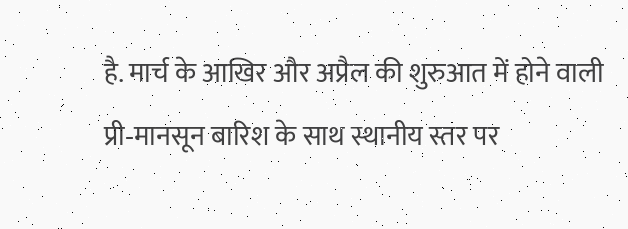है. मार्च के आखिर और अप्रैल की शुरुआत में होने वाली प्री‑मानसून बारिश के साथ स्थानीय स्तर पर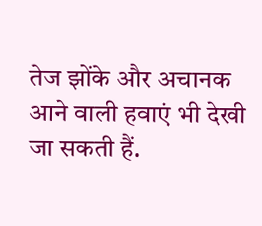तेज झोंके और अचानक आने वाली हवाएं भी देखी जा सकती हैं.